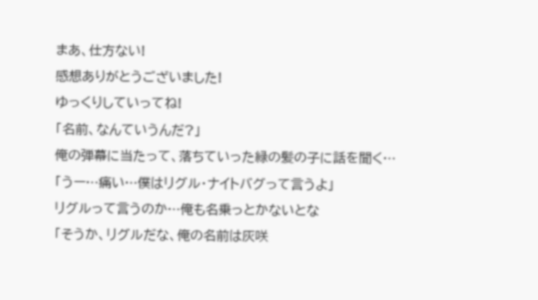まあ、仕方ない!
感想ありがとうございました!
ゆっくりしていってね!
「名前、なんていうんだ?」
俺の弾幕に当たって、落ちていった緑の髪の子に話を聞く…
「うー…痛い…僕はリグル・ナイトバグって言うよ」
リグルって言うのか…俺も名乗っとかないとな
「そうか、リグルだな、俺の名前は灰咲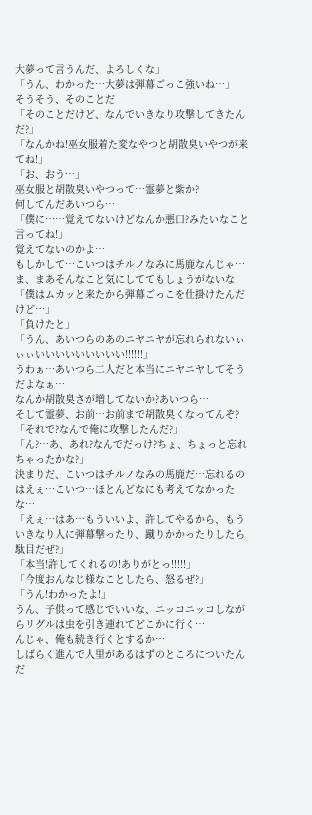大夢って言うんだ、よろしくな」
「うん、わかった…大夢は弾幕ごっこ強いね…」
そうそう、そのことだ
「そのことだけど、なんでいきなり攻撃してきたんだ?」
「なんかね!巫女服着た変なやつと胡散臭いやつが来てね!」
「お、おう…」
巫女服と胡散臭いやつって…霊夢と紫か?
何してんだあいつら…
「僕に……覚えてないけどなんか悪口?みたいなこと言ってね!」
覚えてないのかよ…
もしかして…こいつはチルノなみに馬鹿なんじゃ…
ま、まあそんなこと気にしててもしょうがないな
「僕はムカッと来たから弾幕ごっこを仕掛けたんだけど…」
「負けたと」
「うん、あいつらのあのニヤニヤが忘れられないぃぃぃいいいいいいいいい!!!!!!」
うわぁ…あいつら二人だと本当にニヤニヤしてそうだよなぁ…
なんか胡散臭さが増してないか?あいつら…
そして霊夢、お前…お前まで胡散臭くなってんぞ?
「それで?なんで俺に攻撃したんだ?」
「ん?…あ、あれ?なんでだっけ?ちょ、ちょっと忘れちゃったかな?」
決まりだ、こいつはチルノなみの馬鹿だ…忘れるのはえぇ…こいつ…ほとんどなにも考えてなかったな…
「えぇ…はあ…もういいよ、許してやるから、もういきなり人に弾幕撃ったり、蹴りかかったりしたら駄目だぜ?」
「本当!許してくれるの!ありがとっ!!!!!」
「今度おんなじ様なことしたら、怒るぜ?」
「うん!わかったよ!」
うん、子供って感じでいいな、ニッコニッコしながらリグルは虫を引き連れてどこかに行く…
んじゃ、俺も続き行くとするか…
しばらく進んで人里があるはずのところについたんだ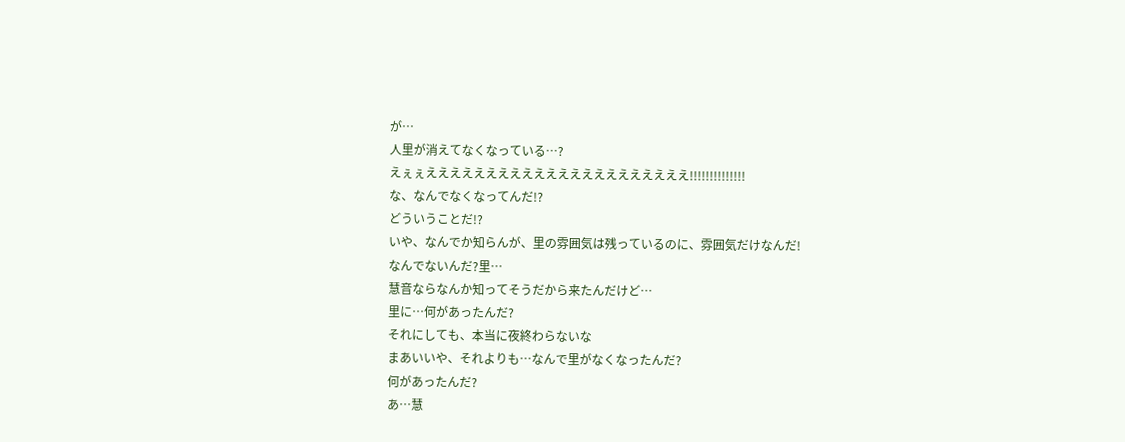が…
人里が消えてなくなっている…?
えぇぇええええええええええええええええええええええ!!!!!!!!!!!!!!
な、なんでなくなってんだ!?
どういうことだ!?
いや、なんでか知らんが、里の雰囲気は残っているのに、雰囲気だけなんだ!
なんでないんだ?里…
慧音ならなんか知ってそうだから来たんだけど…
里に…何があったんだ?
それにしても、本当に夜終わらないな
まあいいや、それよりも…なんで里がなくなったんだ?
何があったんだ?
あ…慧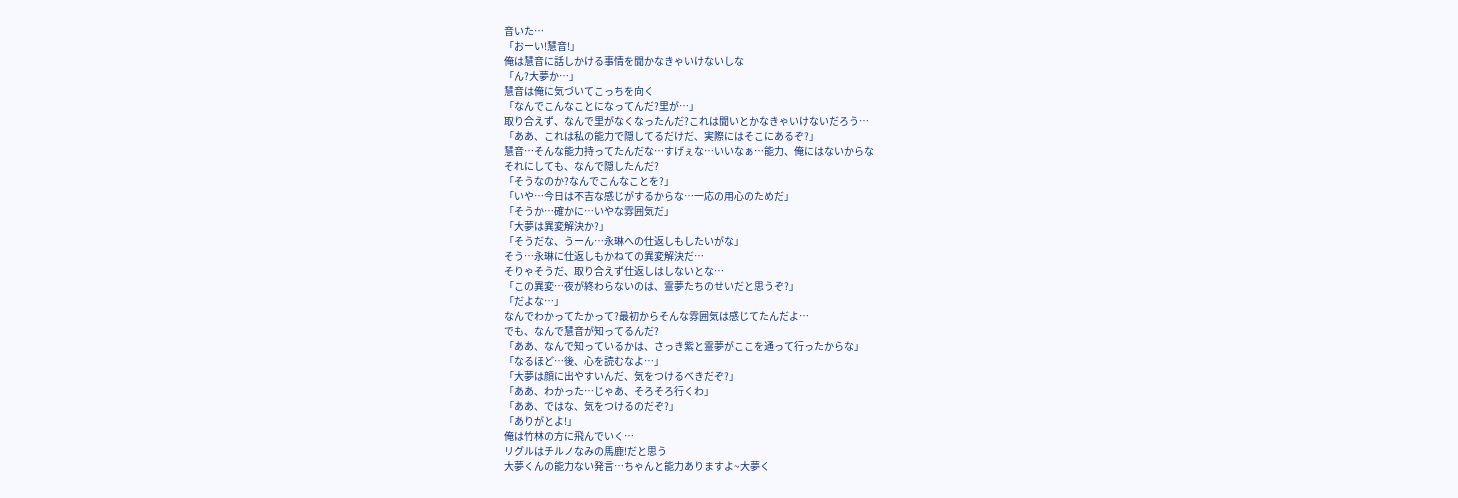音いた…
「おーい!慧音!」
俺は慧音に話しかける事情を聞かなきゃいけないしな
「ん?大夢か…」
慧音は俺に気づいてこっちを向く
「なんでこんなことになってんだ?里が…」
取り合えず、なんで里がなくなったんだ?これは聞いとかなきゃいけないだろう…
「ああ、これは私の能力で隠してるだけだ、実際にはそこにあるぞ?」
慧音…そんな能力持ってたんだな…すげぇな…いいなぁ…能力、俺にはないからな
それにしても、なんで隠したんだ?
「そうなのか?なんでこんなことを?」
「いや…今日は不吉な感じがするからな…一応の用心のためだ」
「そうか…確かに…いやな雰囲気だ」
「大夢は異変解決か?」
「そうだな、うーん…永琳への仕返しもしたいがな」
そう…永琳に仕返しもかねての異変解決だ…
そりゃそうだ、取り合えず仕返しはしないとな…
「この異変…夜が終わらないのは、霊夢たちのせいだと思うぞ?」
「だよな…」
なんでわかってたかって?最初からそんな雰囲気は感じてたんだよ…
でも、なんで慧音が知ってるんだ?
「ああ、なんで知っているかは、さっき紫と霊夢がここを通って行ったからな」
「なるほど…後、心を読むなよ…」
「大夢は顔に出やすいんだ、気をつけるべきだぞ?」
「ああ、わかった…じゃあ、そろそろ行くわ」
「ああ、ではな、気をつけるのだぞ?」
「ありがとよ!」
俺は竹林の方に飛んでいく…
リグルはチルノなみの馬鹿!だと思う
大夢くんの能力ない発言…ちゃんと能力ありますよ~大夢く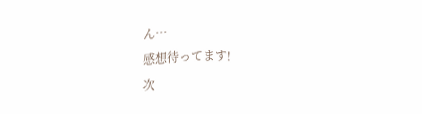ん…
感想待ってます!
次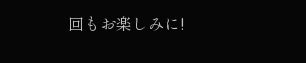回もお楽しみに!